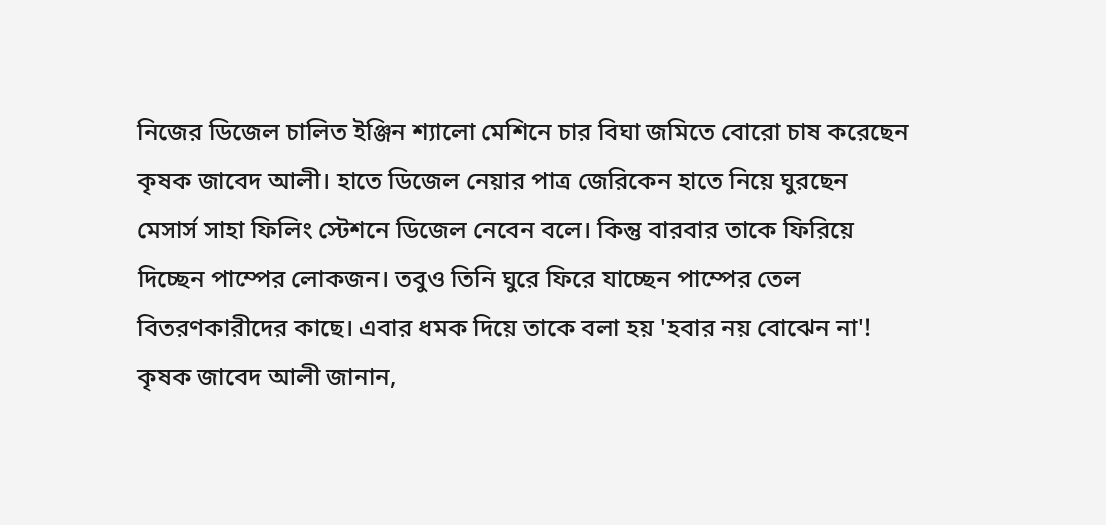নিজের ডিজেল চালিত ইঞ্জিন শ্যালো মেশিনে চার বিঘা জমিতে বোরো চাষ করেছেন কৃষক জাবেদ আলী। হাতে ডিজেল নেয়ার পাত্র জেরিকেন হাতে নিয়ে ঘুরছেন মেসার্স সাহা ফিলিং স্টেশনে ডিজেল নেবেন বলে। কিন্তু বারবার তাকে ফিরিয়ে দিচ্ছেন পাম্পের লোকজন। তবুও তিনি ঘুরে ফিরে যাচ্ছেন পাম্পের তেল বিতরণকারীদের কাছে। এবার ধমক দিয়ে তাকে বলা হয় 'হবার নয় বোঝেন না'!
কৃষক জাবেদ আলী জানান,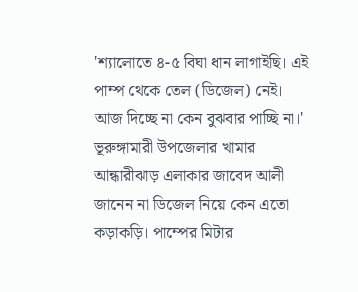'শ্যালোতে ৪-৫ বিঘা ধান লাগাইছি। এই পাম্প থেকে তেল (ডিজেল) নেই। আজ দিচ্ছে না কেন বুঝবার পাচ্ছি না।' ভূরুঙ্গামারী উপজেলার খামার আন্ধারীঝাড় এলাকার জাবেদ আলী জানেন না ডিজেল নিয়ে কেন এতো কড়াকড়ি। পাম্পের মিটার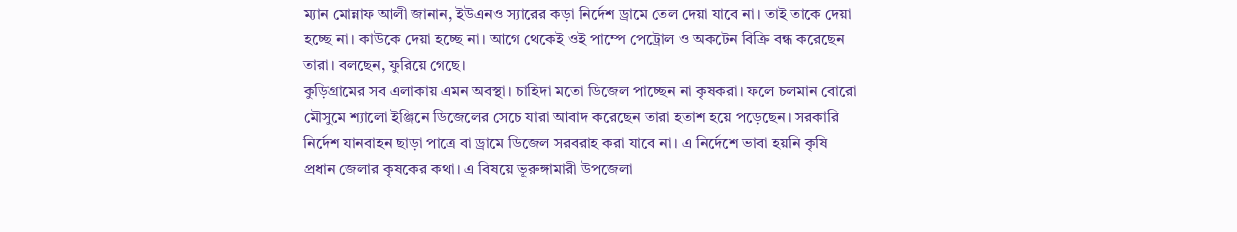ম্যান মোন্নাফ আলী জানান, ইউএনও স্যারের কড়া নির্দেশ ড্রামে তেল দেয়া যাবে না। তাই তাকে দেয়া হচ্ছে না। কাউকে দেয়া হচ্ছে না। আগে থেকেই ওই পাম্পে পেট্রোল ও অকটেন বিক্রি বন্ধ করেছেন তারা। বলছেন, ফুরিয়ে গেছে।
কুড়িগ্রামের সব এলাকায় এমন অবস্থা। চাহিদা মতো ডিজেল পাচ্ছেন না কৃষকরা। ফলে চলমান বোরো মৌসুমে শ্যালো ইঞ্জিনে ডিজেলের সেচে যারা আবাদ করেছেন তারা হতাশ হয়ে পড়েছেন। সরকারি নির্দেশ যানবাহন ছাড়া পাত্রে বা ড্রামে ডিজেল সরবরাহ করা যাবে না। এ নির্দেশে ভাবা হয়নি কৃষি প্রধান জেলার কৃষকের কথা। এ বিষয়ে ভূরুঙ্গামারী উপজেলা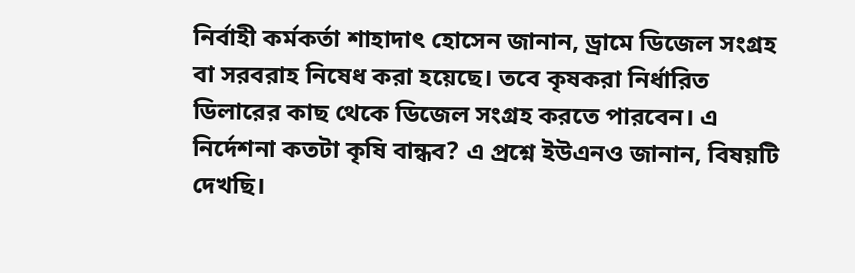নির্বাহী কর্মকর্তা শাহাদাৎ হোসেন জানান, ড্রামে ডিজেল সংগ্রহ বা সরবরাহ নিষেধ করা হয়েছে। তবে কৃষকরা নির্ধারিত ডিলারের কাছ থেকে ডিজেল সংগ্রহ করতে পারবেন। এ নির্দেশনা কতটা কৃষি বান্ধব? এ প্রশ্নে ইউএনও জানান, বিষয়টি দেখছি।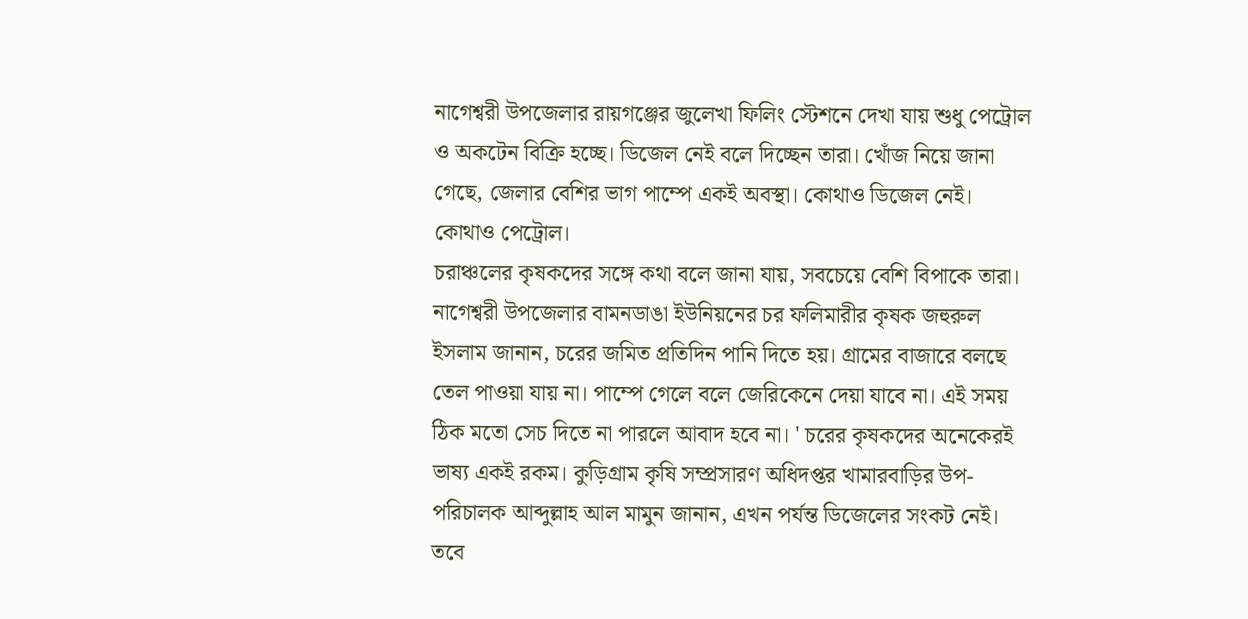নাগেশ্বরী উপজেলার রায়গঞ্জের জুলেখা ফিলিং স্টেশনে দেখা যায় শুধু পেট্রোল ও অকটেন বিক্রি হচ্ছে। ডিজেল নেই বলে দিচ্ছেন তারা। খোঁজ নিয়ে জানা গেছে, জেলার বেশির ভাগ পাম্পে একই অবস্থা। কোথাও ডিজেল নেই। কোথাও পেট্রোল।
চরাঞ্চলের কৃষকদের সঙ্গে কথা বলে জানা যায়, সবচেয়ে বেশি বিপাকে তারা। নাগেশ্বরী উপজেলার বামনডাঙা ইউনিয়নের চর ফলিমারীর কৃষক জহুরুল ইসলাম জানান, চরের জমিত প্রতিদিন পানি দিতে হয়। গ্রামের বাজারে বলছে তেল পাওয়া যায় না। পাম্পে গেলে বলে জেরিকেনে দেয়া যাবে না। এই সময় ঠিক মতো সেচ দিতে না পারলে আবাদ হবে না। ' চরের কৃষকদের অনেকেরই ভাষ্য একই রকম। কুড়িগ্রাম কৃষি সম্প্রসারণ অধিদপ্তর খামারবাড়ির উপ-পরিচালক আব্দুল্লাহ আল মামুন জানান, এখন পর্যন্ত ডিজেলের সংকট নেই। তবে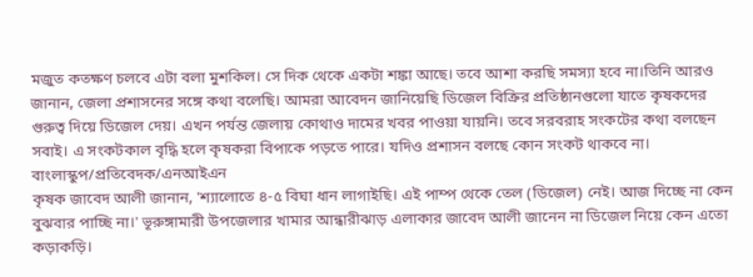মজুত কতক্ষণ চলবে এটা বলা মুশকিল। সে দিক থেকে একটা শঙ্কা আছে। তবে আশা করছি সমস্যা হবে না।তিনি আরও জানান, জেলা প্রশাসনের সঙ্গে কথা বলেছি। আমরা আবেদন জানিয়েছি ডিজেল বিক্রির প্রতিষ্ঠানগুলো যাতে কৃষকদের গুরুত্ব দিয়ে ডিজেল দেয়। এখন পর্যন্ত জেলায় কোথাও দামের খবর পাওয়া যায়নি। তবে সরবরাহ সংকটের কথা বলছেন সবাই। এ সংকটকাল বৃদ্ধি হলে কৃষকরা বিপাকে পড়তে পারে। যদিও প্রশাসন বলছে কোন সংকট থাকবে না।
বাংলাস্কুপ/প্রতিবেদক/এনআইএন
কৃষক জাবেদ আলী জানান, 'শ্যালোতে ৪-৫ বিঘা ধান লাগাইছি। এই পাম্প থেকে তেল (ডিজেল) নেই। আজ দিচ্ছে না কেন বুঝবার পাচ্ছি না।' ভূরুঙ্গামারী উপজেলার খামার আন্ধারীঝাড় এলাকার জাবেদ আলী জানেন না ডিজেল নিয়ে কেন এতো কড়াকড়ি।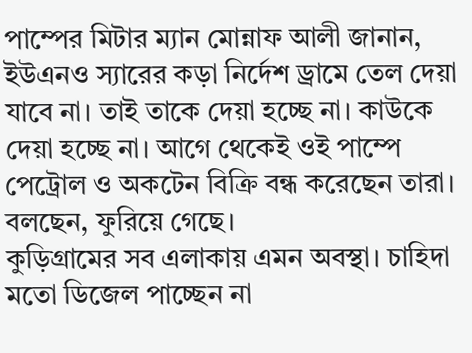পাম্পের মিটার ম্যান মোন্নাফ আলী জানান, ইউএনও স্যারের কড়া নির্দেশ ড্রামে তেল দেয়া যাবে না। তাই তাকে দেয়া হচ্ছে না। কাউকে দেয়া হচ্ছে না। আগে থেকেই ওই পাম্পে পেট্রোল ও অকটেন বিক্রি বন্ধ করেছেন তারা। বলছেন, ফুরিয়ে গেছে।
কুড়িগ্রামের সব এলাকায় এমন অবস্থা। চাহিদা মতো ডিজেল পাচ্ছেন না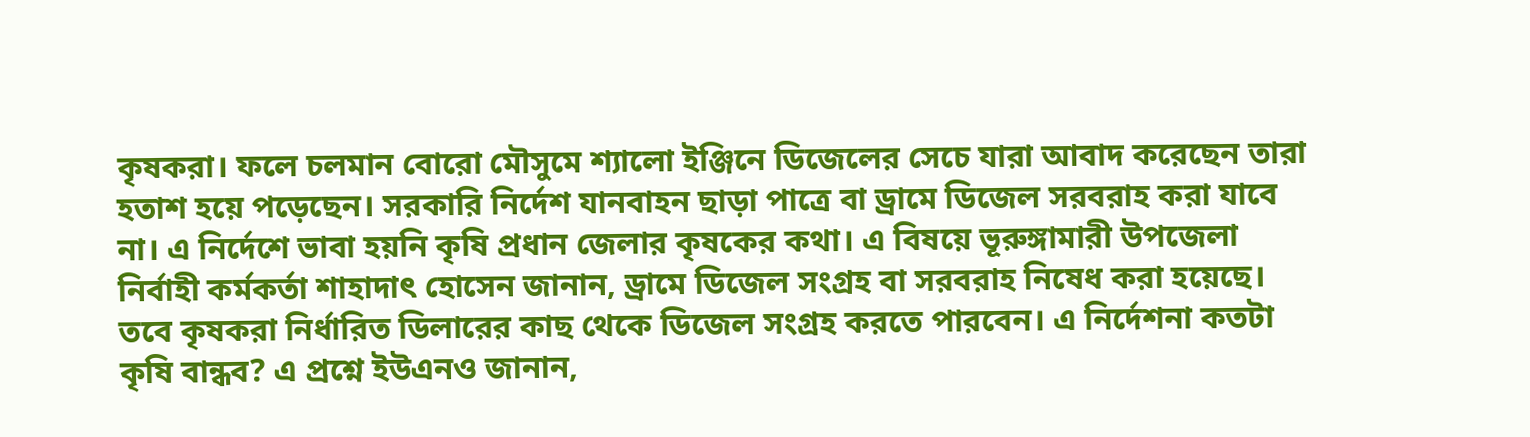কৃষকরা। ফলে চলমান বোরো মৌসুমে শ্যালো ইঞ্জিনে ডিজেলের সেচে যারা আবাদ করেছেন তারা হতাশ হয়ে পড়েছেন। সরকারি নির্দেশ যানবাহন ছাড়া পাত্রে বা ড্রামে ডিজেল সরবরাহ করা যাবে না। এ নির্দেশে ভাবা হয়নি কৃষি প্রধান জেলার কৃষকের কথা। এ বিষয়ে ভূরুঙ্গামারী উপজেলা নির্বাহী কর্মকর্তা শাহাদাৎ হোসেন জানান, ড্রামে ডিজেল সংগ্রহ বা সরবরাহ নিষেধ করা হয়েছে। তবে কৃষকরা নির্ধারিত ডিলারের কাছ থেকে ডিজেল সংগ্রহ করতে পারবেন। এ নির্দেশনা কতটা কৃষি বান্ধব? এ প্রশ্নে ইউএনও জানান,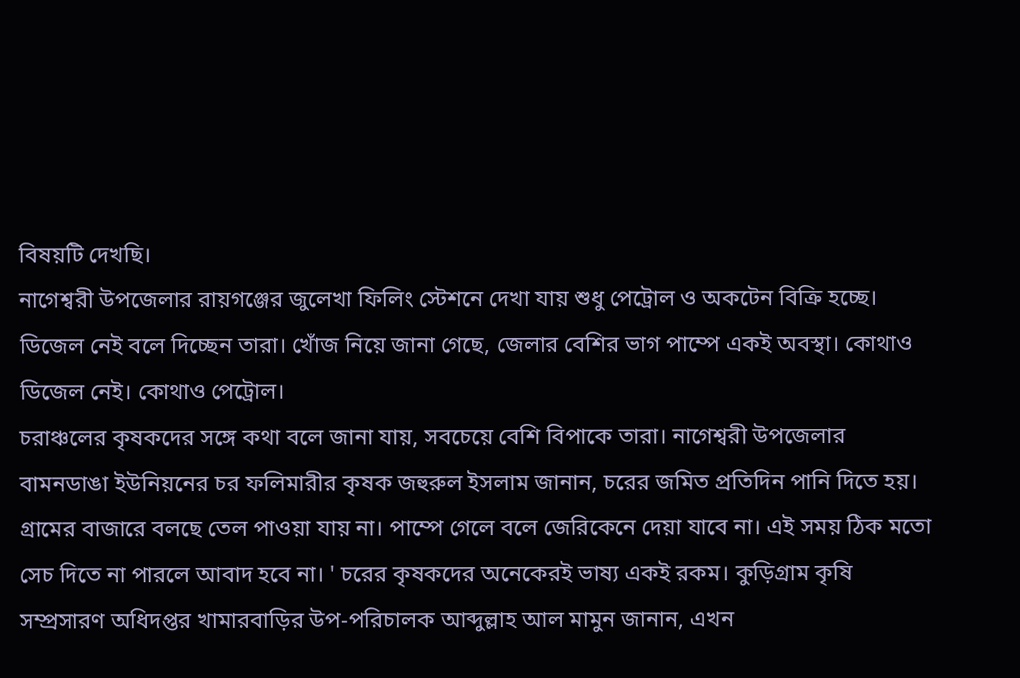বিষয়টি দেখছি।
নাগেশ্বরী উপজেলার রায়গঞ্জের জুলেখা ফিলিং স্টেশনে দেখা যায় শুধু পেট্রোল ও অকটেন বিক্রি হচ্ছে। ডিজেল নেই বলে দিচ্ছেন তারা। খোঁজ নিয়ে জানা গেছে, জেলার বেশির ভাগ পাম্পে একই অবস্থা। কোথাও ডিজেল নেই। কোথাও পেট্রোল।
চরাঞ্চলের কৃষকদের সঙ্গে কথা বলে জানা যায়, সবচেয়ে বেশি বিপাকে তারা। নাগেশ্বরী উপজেলার বামনডাঙা ইউনিয়নের চর ফলিমারীর কৃষক জহুরুল ইসলাম জানান, চরের জমিত প্রতিদিন পানি দিতে হয়। গ্রামের বাজারে বলছে তেল পাওয়া যায় না। পাম্পে গেলে বলে জেরিকেনে দেয়া যাবে না। এই সময় ঠিক মতো সেচ দিতে না পারলে আবাদ হবে না। ' চরের কৃষকদের অনেকেরই ভাষ্য একই রকম। কুড়িগ্রাম কৃষি সম্প্রসারণ অধিদপ্তর খামারবাড়ির উপ-পরিচালক আব্দুল্লাহ আল মামুন জানান, এখন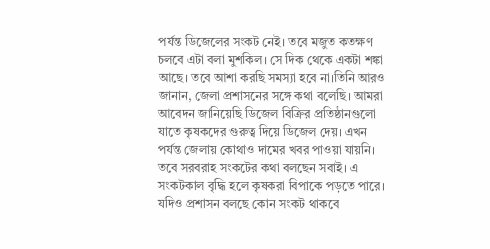পর্যন্ত ডিজেলের সংকট নেই। তবে মজুত কতক্ষণ চলবে এটা বলা মুশকিল। সে দিক থেকে একটা শঙ্কা আছে। তবে আশা করছি সমস্যা হবে না।তিনি আরও জানান, জেলা প্রশাসনের সঙ্গে কথা বলেছি। আমরা আবেদন জানিয়েছি ডিজেল বিক্রির প্রতিষ্ঠানগুলো যাতে কৃষকদের গুরুত্ব দিয়ে ডিজেল দেয়। এখন পর্যন্ত জেলায় কোথাও দামের খবর পাওয়া যায়নি। তবে সরবরাহ সংকটের কথা বলছেন সবাই। এ সংকটকাল বৃদ্ধি হলে কৃষকরা বিপাকে পড়তে পারে। যদিও প্রশাসন বলছে কোন সংকট থাকবে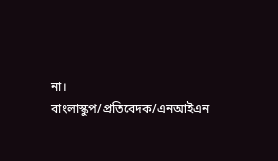না।
বাংলাস্কুপ/প্রতিবেদক/এনআইএন